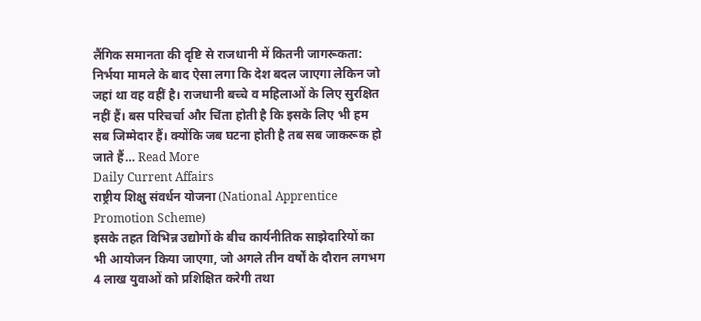लैंगिक समानता की दृष्टि से राजधानी में कितनी जागरूकता:
निर्भया मामले के बाद ऐसा लगा कि देश बदल जाएगा लेकिन जो जहां था वह वहीं है। राजधानी बच्चे व महिलाओं के लिए सुरक्षित नहीं हैं। बस परिचर्चा और चिंता होती है कि इसके लिए भी हम सब जिम्मेदार हैं। क्योंकि जब घटना होती है तब सब जाकरूक हो जाते हैं… Read More
Daily Current Affairs
राष्ट्रीय शिक्षु संवर्धन योजना (National Apprentice Promotion Scheme)
इसके तहत विभिन्न उद्योगों के बीच कार्यनीतिक साझेदारियों का भी आयोजन किया जाएगा, जो अगले तीन वर्षों के दौरान लगभग 4 लाख युवाओं को प्रशिक्षित करेगी तथा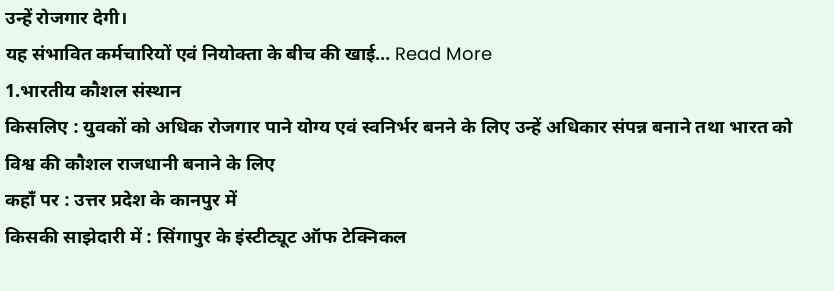उन्हें रोजगार देगी।
यह संभावित कर्मचारियों एवं नियोक्ता के बीच की खाई… Read More
1.भारतीय कौशल संस्थान
किसलिए : युवकों को अधिक रोजगार पाने योग्य एवं स्वनिर्भर बनने के लिए उन्हें अधिकार संपन्न बनाने तथा भारत को विश्व की कौशल राजधानी बनाने के लिए
कहाँ पर : उत्तर प्रदेश के कानपुर में
किसकी साझेदारी में : सिंगापुर के इंस्टीट्यूट ऑफ टेक्निकल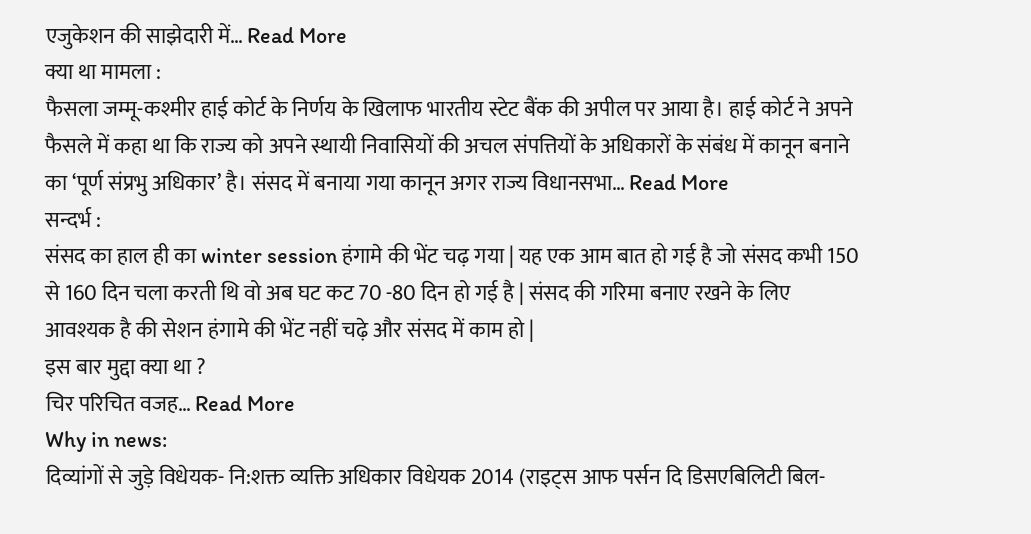एजुकेशन की साझेदारी में… Read More
क्या था मामला :
फैसला जम्मू-कश्मीर हाई कोर्ट के निर्णय के खिलाफ भारतीय स्टेट बैंक की अपील पर आया है। हाई कोर्ट ने अपने फैसले में कहा था कि राज्य को अपने स्थायी निवासियों की अचल संपत्तियों के अधिकारों के संबंध में कानून बनाने का ‘पूर्ण संप्रभु अधिकार’ है। संसद में बनाया गया कानून अगर राज्य विधानसभा… Read More
सन्दर्भ :
संसद का हाल ही का winter session हंगामे की भेंट चढ़ गया | यह एक आम बात हो गई है जो संसद कभी 150 से 160 दिन चला करती थि वो अब घट कट 70 -80 दिन हो गई है | संसद की गरिमा बनाए रखने के लिए आवश्यक है की सेशन हंगामे की भेंट नहीं चढ़े और संसद में काम हो |
इस बार मुद्दा क्या था ?
चिर परिचित वजह… Read More
Why in news:
दिव्यांगों से जुड़े विधेयक- नि:शक्त व्यक्ति अधिकार विधेयक 2014 (राइट्स आफ पर्सन दि डिसएबिलिटी बिल-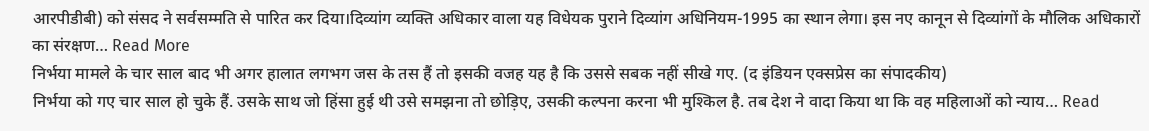आरपीडीबी) को संसद ने सर्वसम्मति से पारित कर दिया।दिव्यांग व्यक्ति अधिकार वाला यह विधेयक पुराने दिव्यांग अधिनियम-1995 का स्थान लेगा। इस नए कानून से दिव्यांगों के मौलिक अधिकारों का संरक्षण… Read More
निर्भया मामले के चार साल बाद भी अगर हालात लगभग जस के तस हैं तो इसकी वजह यह है कि उससे सबक नहीं सीखे गए. (द इंडियन एक्सप्रेस का संपादकीय)
निर्भया को गए चार साल हो चुके हैं. उसके साथ जो हिंसा हुई थी उसे समझना तो छोड़िए, उसकी कल्पना करना भी मुश्किल है. तब देश ने वादा किया था कि वह महिलाओं को न्याय… Read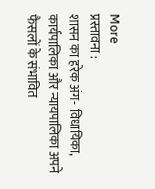More
प्रस्तावना :
शासन का हरेक अंग- विधायिका, कार्यपालिका और न्यायपालिका अपने फैसलों के संभावित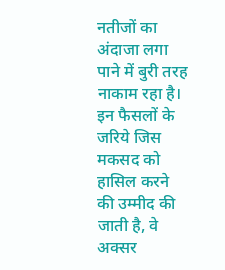नतीजों का अंदाजा लगा पाने में बुरी तरह नाकाम रहा है। इन फैसलों के जरिये जिस मकसद को हासिल करने की उम्मीद की जाती है, वे अक्सर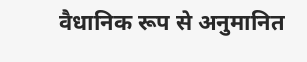वैधानिक रूप से अनुमानित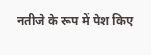नतीजे के रूप में पेश किए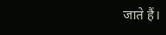जाते हैं।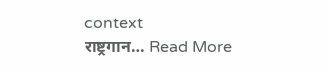context
राष्ट्रगान… Read More